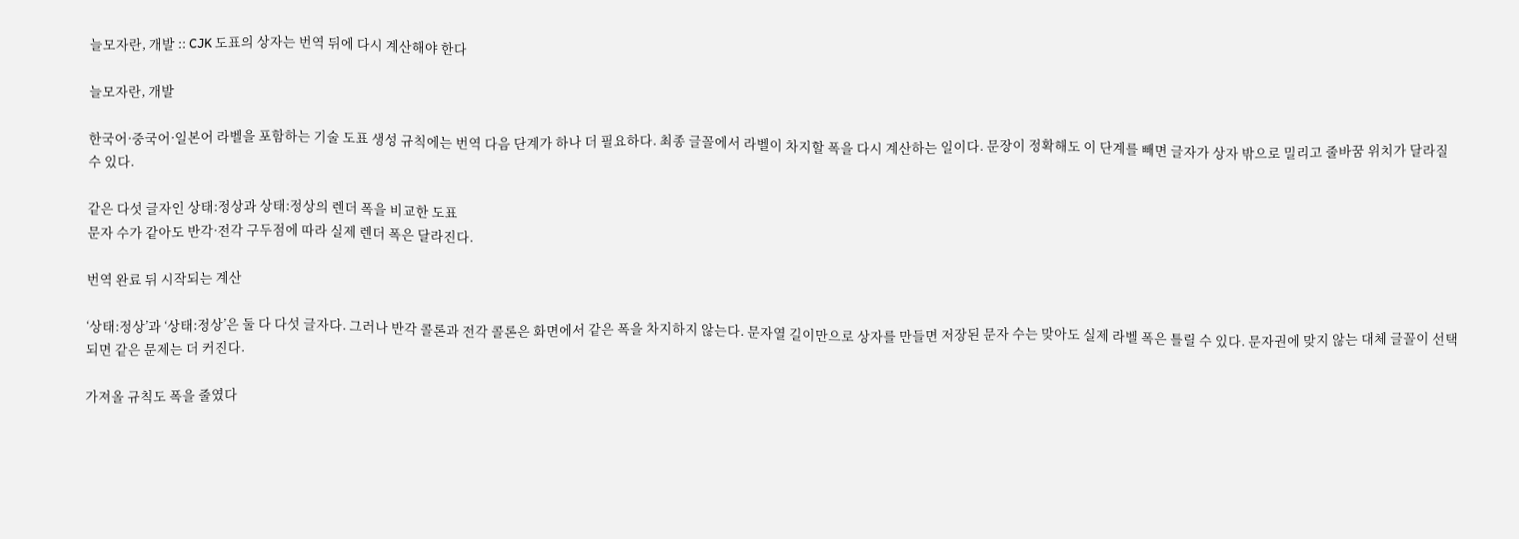늘모자란, 개발 :: CJK 도표의 상자는 번역 뒤에 다시 계산해야 한다

늘모자란, 개발

한국어·중국어·일본어 라벨을 포함하는 기술 도표 생성 규칙에는 번역 다음 단계가 하나 더 필요하다. 최종 글꼴에서 라벨이 차지할 폭을 다시 계산하는 일이다. 문장이 정확해도 이 단계를 빼면 글자가 상자 밖으로 밀리고 줄바꿈 위치가 달라질 수 있다.

같은 다섯 글자인 상태:정상과 상태:정상의 렌더 폭을 비교한 도표
문자 수가 같아도 반각·전각 구두점에 따라 실제 렌더 폭은 달라진다.

번역 완료 뒤 시작되는 계산

‘상태:정상’과 ‘상태:정상’은 둘 다 다섯 글자다. 그러나 반각 콜론과 전각 콜론은 화면에서 같은 폭을 차지하지 않는다. 문자열 길이만으로 상자를 만들면 저장된 문자 수는 맞아도 실제 라벨 폭은 틀릴 수 있다. 문자권에 맞지 않는 대체 글꼴이 선택되면 같은 문제는 더 커진다.

가져올 규칙도 폭을 줄였다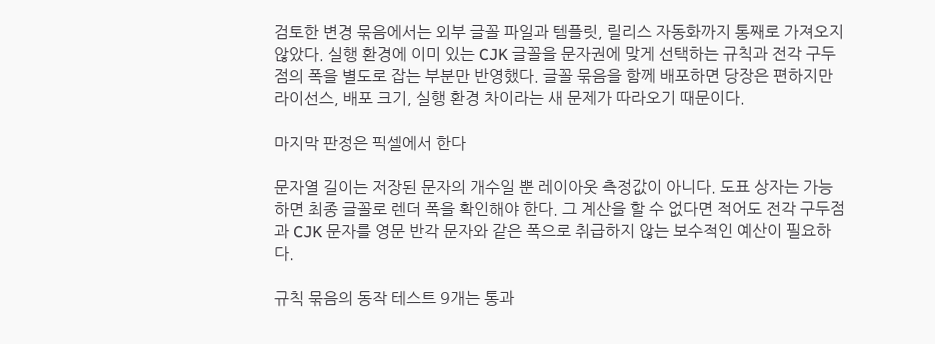검토한 변경 묶음에서는 외부 글꼴 파일과 템플릿, 릴리스 자동화까지 통째로 가져오지 않았다. 실행 환경에 이미 있는 CJK 글꼴을 문자권에 맞게 선택하는 규칙과 전각 구두점의 폭을 별도로 잡는 부분만 반영했다. 글꼴 묶음을 함께 배포하면 당장은 편하지만 라이선스, 배포 크기, 실행 환경 차이라는 새 문제가 따라오기 때문이다.

마지막 판정은 픽셀에서 한다

문자열 길이는 저장된 문자의 개수일 뿐 레이아웃 측정값이 아니다. 도표 상자는 가능하면 최종 글꼴로 렌더 폭을 확인해야 한다. 그 계산을 할 수 없다면 적어도 전각 구두점과 CJK 문자를 영문 반각 문자와 같은 폭으로 취급하지 않는 보수적인 예산이 필요하다.

규칙 묶음의 동작 테스트 9개는 통과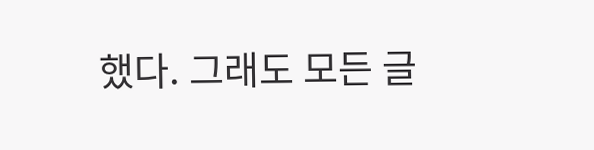했다. 그래도 모든 글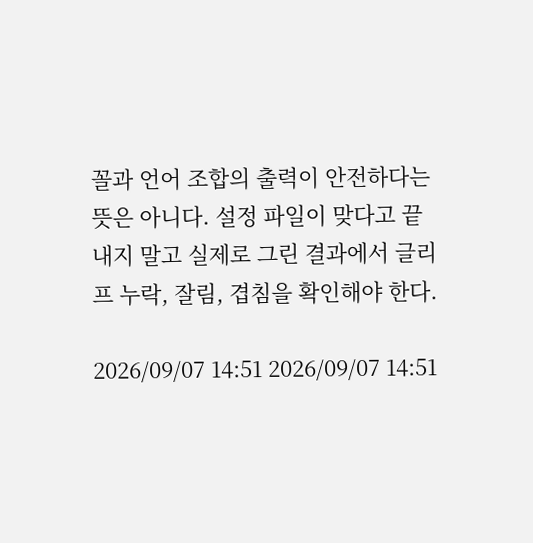꼴과 언어 조합의 출력이 안전하다는 뜻은 아니다. 설정 파일이 맞다고 끝내지 말고 실제로 그린 결과에서 글리프 누락, 잘림, 겹침을 확인해야 한다.

2026/09/07 14:51 2026/09/07 14:51